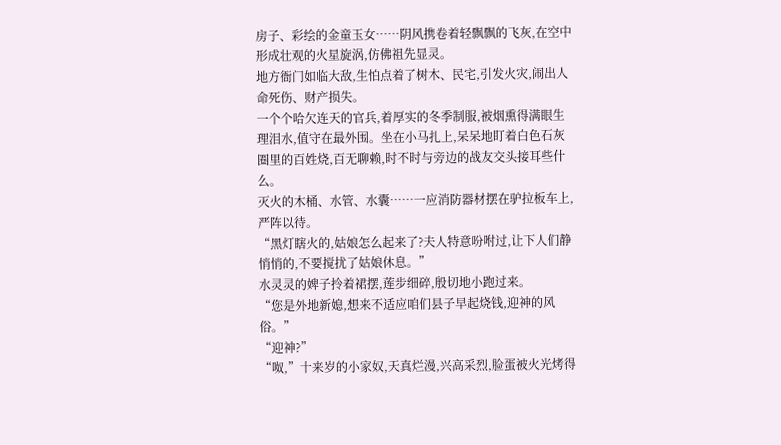房子、彩绘的金童玉女……阴风携卷着轻飘飘的飞灰,在空中形成壮观的火星旋涡,仿佛祖先显灵。
地方衙门如临大敌,生怕点着了树木、民宅,引发火灾,闹出人命死伤、财产损失。
一个个哈欠连天的官兵,着厚实的冬季制服,被烟熏得满眼生理泪水,值守在最外围。坐在小马扎上,呆呆地盯着白色石灰圈里的百姓烧,百无聊赖,时不时与旁边的战友交头接耳些什么。
灭火的木桶、水管、水囊……一应消防器材摆在驴拉板车上,严阵以待。
“黑灯瞎火的,姑娘怎么起来了?夫人特意吩咐过,让下人们静悄悄的,不要搅扰了姑娘休息。”
水灵灵的婢子拎着裙摆,莲步细碎,殷切地小跑过来。
“您是外地新媳,想来不适应咱们县子早起烧钱,迎神的风俗。”
“迎神?”
“呶,”十来岁的小家奴,天真烂漫,兴高采烈,脸蛋被火光烤得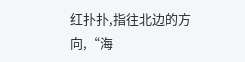红扑扑,指往北边的方向,“海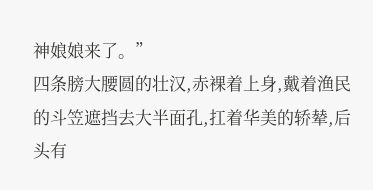神娘娘来了。”
四条膀大腰圆的壮汉,赤裸着上身,戴着渔民的斗笠遮挡去大半面孔,扛着华美的轿辇,后头有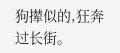狗撵似的,狂奔过长街。